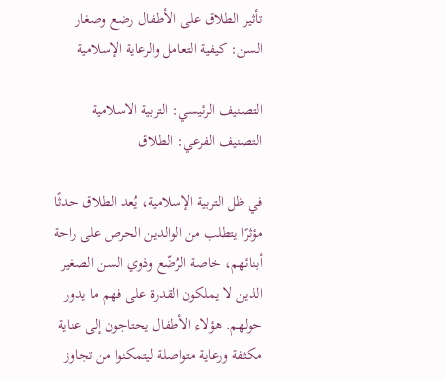تأثير الطلاق على الأطفال رضع وصغار السن: كيفية التعامل والرعاية الإسلامية

التصنيف الرئيسي: التربية الاسلامية التصنيف الفرعي: الطلاق

في ظل التربية الإسلامية، يُعد الطلاق حدثًا مؤثرًا يتطلب من الوالدين الحرص على راحة أبنائهم، خاصة الرُضّع وذوي السن الصغير الذين لا يملكون القدرة على فهم ما يدور حولهم. هؤلاء الأطفال يحتاجون إلى عناية مكثفة ورعاية متواصلة ليتمكنوا من تجاوز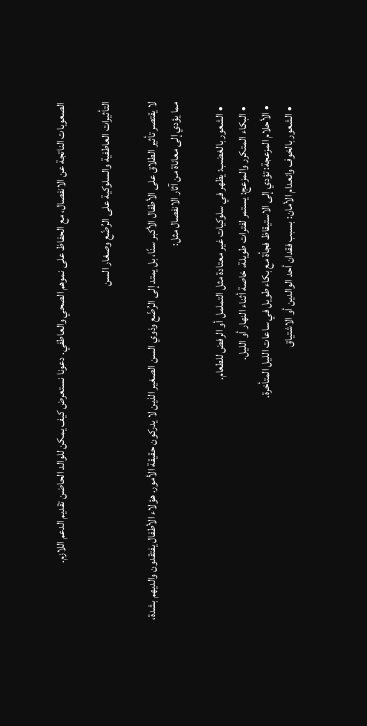الصعوبات الناتجة عن الانفصال، مع الحفاظ على نموهم الصحي والعاطفي. دعونا نستعرض كيف يمكن للوالد الحاضن تقديم الدعم اللازم.

التأثيرات العاطفية والسلوكية على الرُضّع وصغار السن

لا يقتصر تأثير الطلاق على الأطفال الأكبر سنًا، بل يمتد إلى الرُضّع وذوي السن الصغير الذين لا يدركون حقيقة الأمور. هؤلاء الأطفال يفتقدون والديهم بشدة، مما يؤدي إلى معاناة من آثار الانفصال مثل:

  • الشعور بالغضب: يظهر في سلوكيات غير معتادة مثل التململ أو الرفض للطعام.
  • البكاء المتكرر والمزعج: يستمر لفترات طويلة، خاصة أثناء النهار أو الليل.
  • الأحلام المزعجة: تؤدي إلى الاستيقاظ فجأة مع بكاء طويل في ساعات الليل المتأخرة.
  • الشعور بالخوف وانعدام الأمان: بسبب فقدان أحد الوالدين أو الاشتياق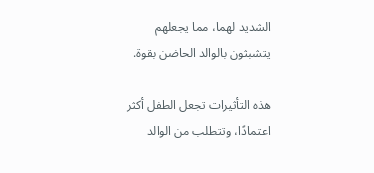الشديد لهما، مما يجعلهم يتشبثون بالوالد الحاضن بقوة.

هذه التأثيرات تجعل الطفل أكثر اعتمادًا، وتتطلب من الوالد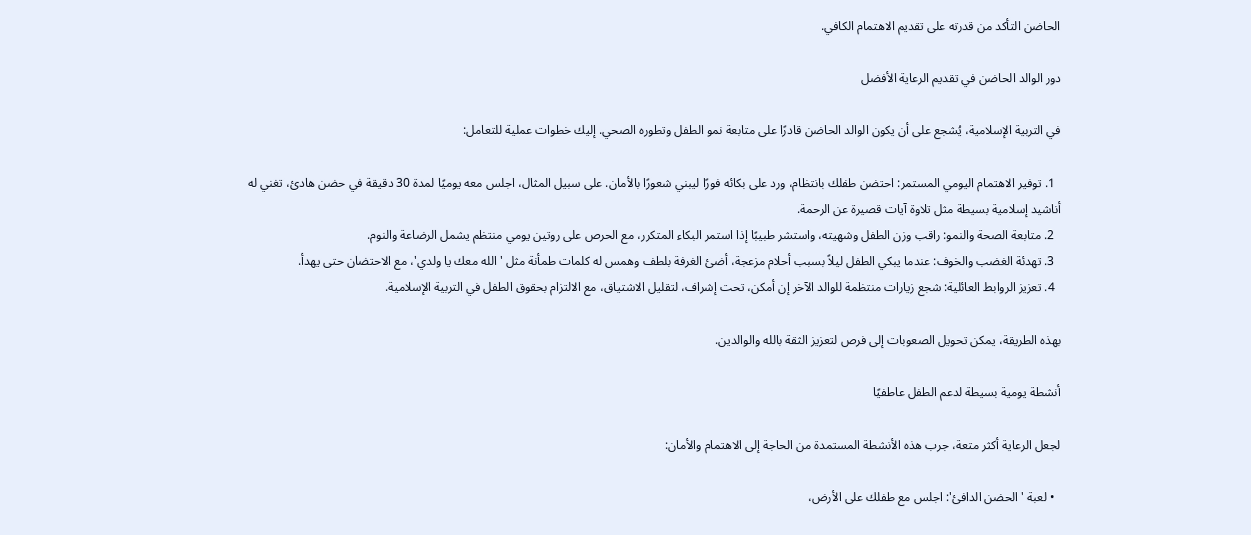الحاضن التأكد من قدرته على تقديم الاهتمام الكافي.

دور الوالد الحاضن في تقديم الرعاية الأفضل

في التربية الإسلامية، يُشجع على أن يكون الوالد الحاضن قادرًا على متابعة نمو الطفل وتطوره الصحي. إليك خطوات عملية للتعامل:

  1. توفير الاهتمام اليومي المستمر: احتضن طفلك بانتظام، ورد على بكائه فورًا ليبني شعورًا بالأمان. على سبيل المثال، اجلس معه يوميًا لمدة 30 دقيقة في حضن هادئ، تغني له أناشيد إسلامية بسيطة مثل تلاوة آيات قصيرة عن الرحمة.
  2. متابعة الصحة والنمو: راقب وزن الطفل وشهيته، واستشر طبيبًا إذا استمر البكاء المتكرر، مع الحرص على روتين يومي منتظم يشمل الرضاعة والنوم.
  3. تهدئة الغضب والخوف: عندما يبكي الطفل ليلاً بسبب أحلام مزعجة، أضئ الغرفة بلطف وهمس له كلمات طمأنة مثل 'الله معك يا ولدي'، مع الاحتضان حتى يهدأ.
  4. تعزيز الروابط العائلية: شجع زيارات منتظمة للوالد الآخر إن أمكن، تحت إشراف، لتقليل الاشتياق، مع الالتزام بحقوق الطفل في التربية الإسلامية.

بهذه الطريقة، يمكن تحويل الصعوبات إلى فرص لتعزيز الثقة بالله والوالدين.

أنشطة يومية بسيطة لدعم الطفل عاطفيًا

لجعل الرعاية أكثر متعة، جرب هذه الأنشطة المستمدة من الحاجة إلى الاهتمام والأمان:

  • لعبة 'الحضن الدافئ': اجلس مع طفلك على الأرض،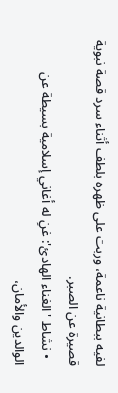لفيه ببطانية ناعمة، وربت على ظهره بلطف أثناء سرد قصة نبوية قصيرة عن الصبر.
  • نشاط 'الغناء الهادئ': غنِ له أغاني إسلامية بسيطة عن الوالدين والأمان،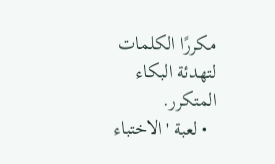مكررًا الكلمات لتهدئة البكاء المتكرر.
  • لعبة 'الاختباء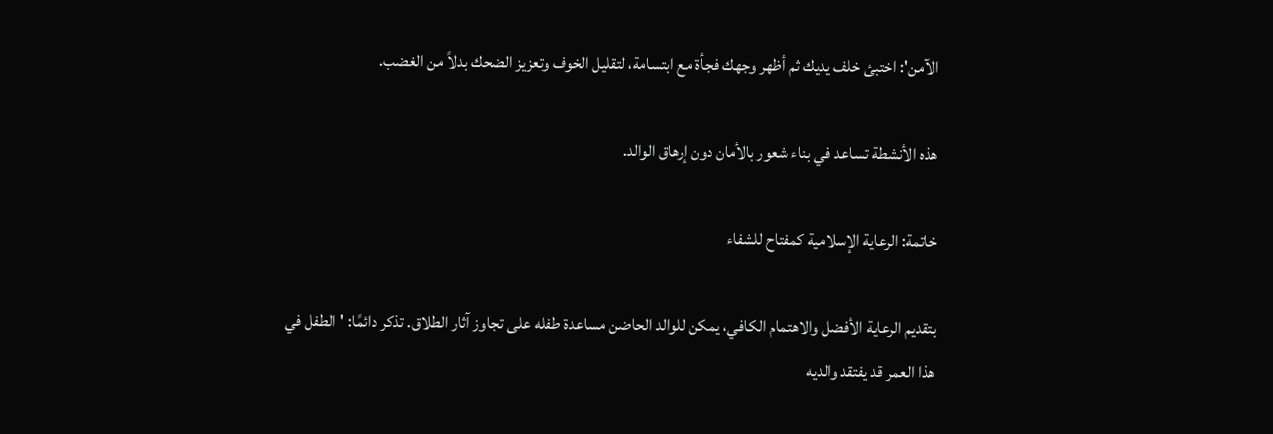الآمن': اختبئ خلف يديك ثم أظهر وجهك فجأة مع ابتسامة، لتقليل الخوف وتعزيز الضحك بدلاً من الغضب.

هذه الأنشطة تساعد في بناء شعور بالأمان دون إرهاق الوالد.

خاتمة: الرعاية الإسلامية كمفتاح للشفاء

بتقديم الرعاية الأفضل والاهتمام الكافي، يمكن للوالد الحاضن مساعدة طفله على تجاوز آثار الطلاق. تذكر دائمًا: 'الطفل في هذا العمر قد يفتقد والديه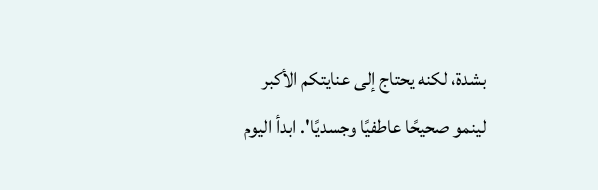بشدة، لكنه يحتاج إلى عنايتكم الأكبر لينمو صحيحًا عاطفيًا وجسديًا'. ابدأ اليوم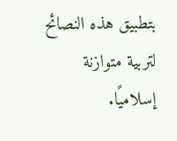بتطبيق هذه النصائح لتربية متوازنة إسلاميًا.